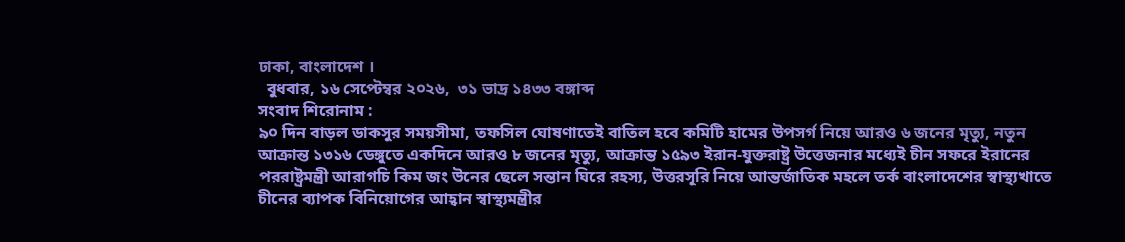ঢাকা, বাংলাদেশ ।
  বুধবার, ১৬ সেপ্টেম্বর ২০২৬,  ৩১ ভাদ্র ১৪৩৩ বঙ্গাব্দ
সংবাদ শিরোনাম :
৯০ দিন বাড়ল ডাকসুর সময়সীমা, তফসিল ঘোষণাতেই বাতিল হবে কমিটি হামের উপসর্গ নিয়ে আরও ৬ জনের মৃত্যু, নতুন আক্রান্ত ১৩১৬ ডেঙ্গুতে একদিনে আরও ৮ জনের মৃত্যু, আক্রান্ত ১৫৯৩ ইরান-যুক্তরাষ্ট্র উত্তেজনার মধ্যেই চীন সফরে ইরানের পররাষ্ট্রমন্ত্রী আরাগচি কিম জং উনের ছেলে সন্তান ঘিরে রহস্য, উত্তরসূরি নিয়ে আন্তর্জাতিক মহলে তর্ক বাংলাদেশের স্বাস্থ্যখাতে চীনের ব্যাপক বিনিয়োগের আহ্বান স্বাস্থ্যমন্ত্রীর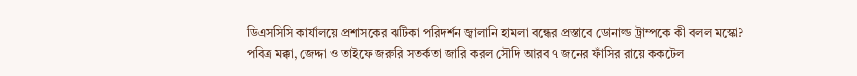ডিএসসিসি কার্যালয়ে প্রশাসকের ঝটিকা পরিদর্শন জ্বালানি হামলা বন্ধের প্রস্তাবে ডোনাল্ড ট্রাম্পকে কী বলল মস্কো? পবিত্র মক্কা, জেদ্দা ও তাইফে জরুরি সতর্কতা জারি করল সৌদি আরব ৭ জনের ফাঁসির রায়ে ককটেল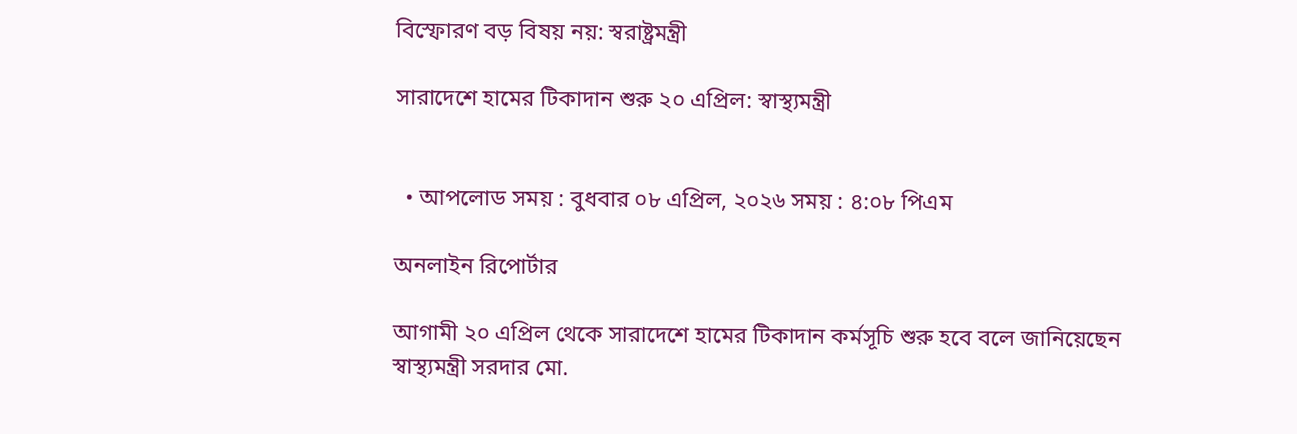বিস্ফোরণ বড় বিষয় নয়: স্বরাষ্ট্রমন্ত্রী

সারাদেশে হামের টিকাদান শুরু ২০ এপ্রিল: স্বাস্থ্যমন্ত্রী


  • আপলোড সময় : বুধবার ০৮ এপ্রিল, ২০২৬ সময় : ৪:০৮ পিএম

অনলাইন রিপোর্টার

আগামী ২০ এপ্রিল থেকে সারাদেশে হামের টিকাদান কর্মসূচি শুরু হবে বলে জানিয়েছেন স্বাস্থ্যমন্ত্রী সরদার মো.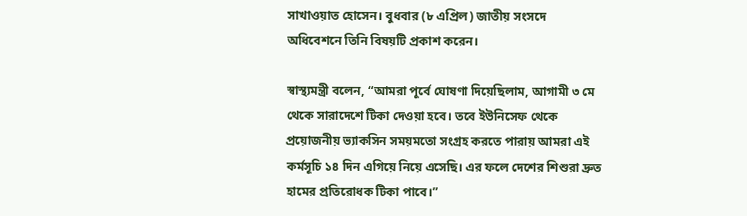সাখাওয়াত হোসেন। বুধবার (৮ এপ্রিল) জাতীয় সংসদে অধিবেশনে তিনি বিষয়টি প্রকাশ করেন।

স্বাস্থ্যমন্ত্রী বলেন, “আমরা পূর্বে ঘোষণা দিয়েছিলাম, আগামী ৩ মে থেকে সারাদেশে টিকা দেওয়া হবে। তবে ইউনিসেফ থেকে প্রয়োজনীয় ভ্যাকসিন সময়মতো সংগ্রহ করতে পারায় আমরা এই কর্মসূচি ১৪ দিন এগিয়ে নিয়ে এসেছি। এর ফলে দেশের শিশুরা দ্রুত হামের প্রতিরোধক টিকা পাবে।”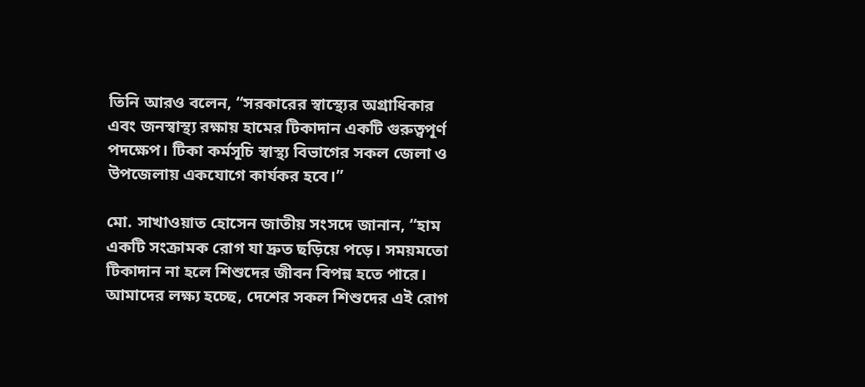তিনি আরও বলেন, “সরকারের স্বাস্থ্যের অগ্রাধিকার এবং জনস্বাস্থ্য রক্ষায় হামের টিকাদান একটি গুরুত্বপূর্ণ পদক্ষেপ। টিকা কর্মসূচি স্বাস্থ্য বিভাগের সকল জেলা ও উপজেলায় একযোগে কার্যকর হবে।”

মো. সাখাওয়াত হোসেন জাতীয় সংসদে জানান, “হাম একটি সংক্রামক রোগ যা দ্রুত ছড়িয়ে পড়ে। সময়মতো টিকাদান না হলে শিশুদের জীবন বিপন্ন হতে পারে। আমাদের লক্ষ্য হচ্ছে, দেশের সকল শিশুদের এই রোগ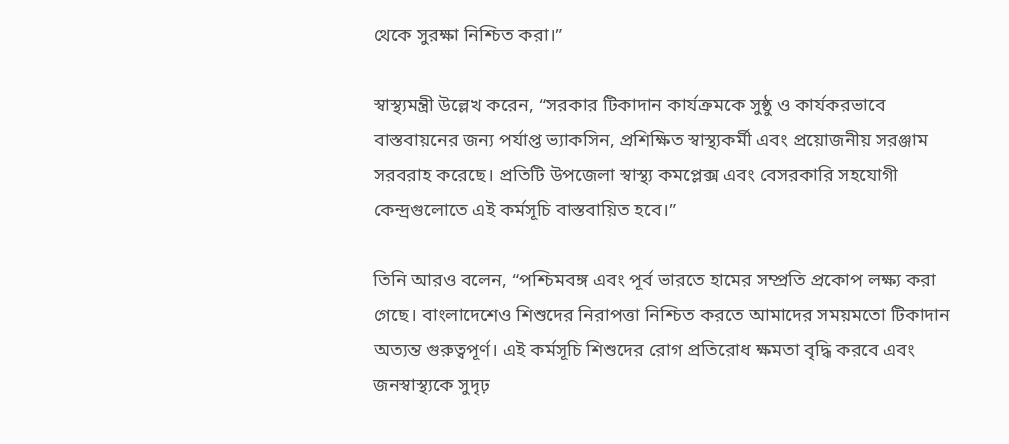থেকে সুরক্ষা নিশ্চিত করা।”

স্বাস্থ্যমন্ত্রী উল্লেখ করেন, “সরকার টিকাদান কার্যক্রমকে সুষ্ঠু ও কার্যকরভাবে বাস্তবায়নের জন্য পর্যাপ্ত ভ্যাকসিন, প্রশিক্ষিত স্বাস্থ্যকর্মী এবং প্রয়োজনীয় সরঞ্জাম সরবরাহ করেছে। প্রতিটি উপজেলা স্বাস্থ্য কমপ্লেক্স এবং বেসরকারি সহযোগী কেন্দ্রগুলোতে এই কর্মসূচি বাস্তবায়িত হবে।”

তিনি আরও বলেন, “পশ্চিমবঙ্গ এবং পূর্ব ভারতে হামের সম্প্রতি প্রকোপ লক্ষ্য করা গেছে। বাংলাদেশেও শিশুদের নিরাপত্তা নিশ্চিত করতে আমাদের সময়মতো টিকাদান অত্যন্ত গুরুত্বপূর্ণ। এই কর্মসূচি শিশুদের রোগ প্রতিরোধ ক্ষমতা বৃদ্ধি করবে এবং জনস্বাস্থ্যকে সুদৃঢ়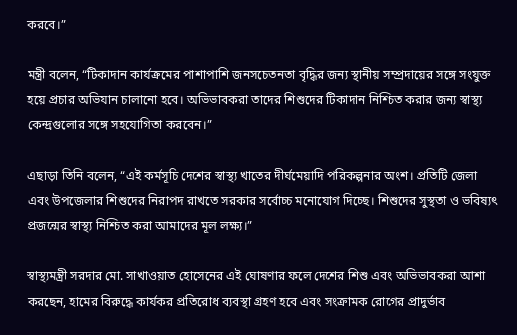করবে।”

মন্ত্রী বলেন, “টিকাদান কার্যক্রমের পাশাপাশি জনসচেতনতা বৃদ্ধির জন্য স্থানীয় সম্প্রদায়ের সঙ্গে সংযুক্ত হয়ে প্রচার অভিযান চালানো হবে। অভিভাবকরা তাদের শিশুদের টিকাদান নিশ্চিত করার জন্য স্বাস্থ্য কেন্দ্রগুলোর সঙ্গে সহযোগিতা করবেন।”

এছাড়া তিনি বলেন, “এই কর্মসূচি দেশের স্বাস্থ্য খাতের দীর্ঘমেয়াদি পরিকল্পনার অংশ। প্রতিটি জেলা এবং উপজেলার শিশুদের নিরাপদ রাখতে সরকার সর্বোচ্চ মনোযোগ দিচ্ছে। শিশুদের সুস্থতা ও ভবিষ্যৎ প্রজন্মের স্বাস্থ্য নিশ্চিত করা আমাদের মূল লক্ষ্য।”

স্বাস্থ্যমন্ত্রী সরদার মো. সাখাওয়াত হোসেনের এই ঘোষণার ফলে দেশের শিশু এবং অভিভাবকরা আশা করছেন, হামের বিরুদ্ধে কার্যকর প্রতিরোধ ব্যবস্থা গ্রহণ হবে এবং সংক্রামক রোগের প্রাদুর্ভাব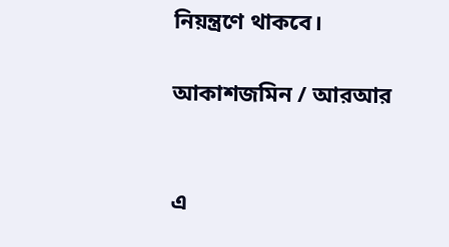নিয়ন্ত্রণে থাকবে।

আকাশজমিন / আরআর


এ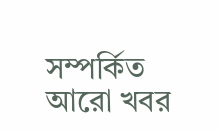সম্পর্কিত আরো খবর